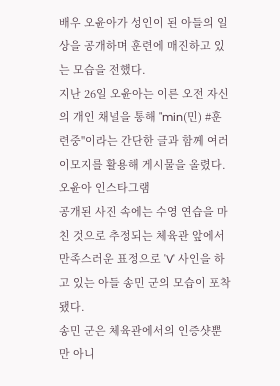배우 오윤아가 성인이 된 아들의 일상을 공개하며 훈련에 매진하고 있는 모습을 전했다.
지난 26일 오윤아는 이른 오전 자신의 개인 채널을 통해 "min(민) #훈련중"이라는 간단한 글과 함께 여러 이모지를 활용해 게시물을 올렸다.
오윤아 인스타그램
공개된 사진 속에는 수영 연습을 마친 것으로 추정되는 체육관 앞에서 만족스러운 표정으로 'V' 사인을 하고 있는 아들 송민 군의 모습이 포착됐다.
송민 군은 체육관에서의 인증샷뿐만 아니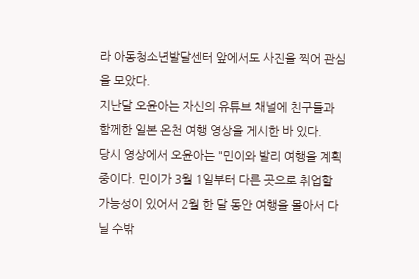라 아동청소년발달센터 앞에서도 사진을 찍어 관심을 모았다.
지난달 오윤아는 자신의 유튜브 채널에 친구들과 함께한 일본 온천 여행 영상을 게시한 바 있다.
당시 영상에서 오윤아는 "민이와 발리 여행을 계획 중이다. 민이가 3월 1일부터 다른 곳으로 취업할 가능성이 있어서 2월 한 달 동안 여행을 몰아서 다닐 수밖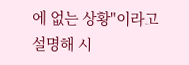에 없는 상황"이라고 설명해 시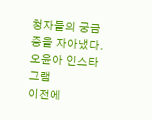청자들의 궁금증을 자아냈다.
오윤아 인스타그램
이전에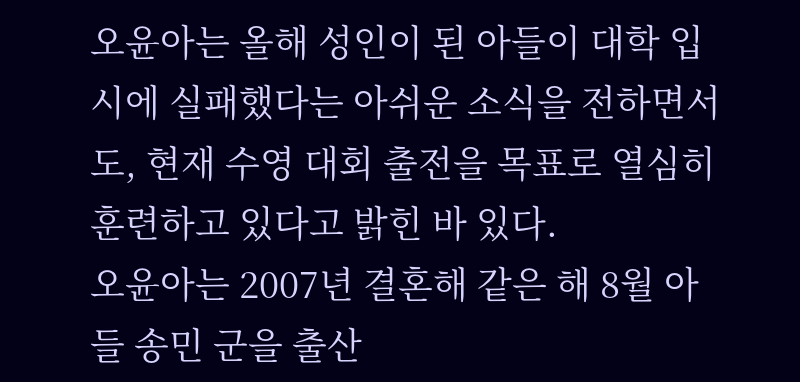오윤아는 올해 성인이 된 아들이 대학 입시에 실패했다는 아쉬운 소식을 전하면서도, 현재 수영 대회 출전을 목표로 열심히 훈련하고 있다고 밝힌 바 있다.
오윤아는 2007년 결혼해 같은 해 8월 아들 송민 군을 출산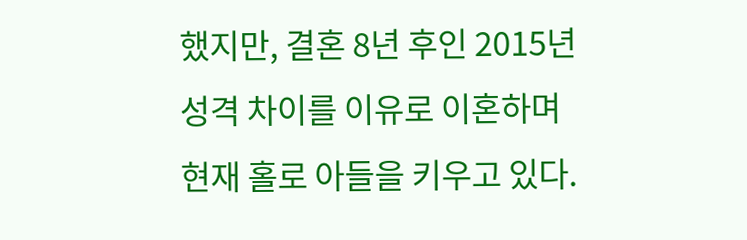했지만, 결혼 8년 후인 2015년 성격 차이를 이유로 이혼하며 현재 홀로 아들을 키우고 있다.